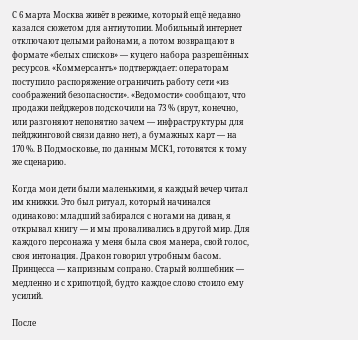С 6 марта Москва живёт в режиме, который ещё недавно казался сюжетом для антиутопии. Мобильный интернет отключают целыми районами, а потом возвращают в формате «белых списков» — куцего набора разрешённых ресурсов. «Коммерсантъ» подтверждает: операторам поступило распоряжение ограничить работу сети «из соображений безопасности». «Ведомости» сообщают, что продажи пейджеров подскочили на 73 % (врут, конечно, или разгоняют непонятно зачем — инфраструктуры для пейджинговой связи давно нет), а бумажных карт — на 170 %. В Подмосковье, по данным МСК1, готовятся к тому же сценарию.

Когда мои дети были маленькими, я каждый вечер читал им книжки. Это был ритуал, который начинался одинаково: младший забирался с ногами на диван, я открывал книгу — и мы проваливались в другой мир. Для каждого персонажа у меня была своя манера, свой голос, своя интонация. Дракон говорил утробным басом. Принцесса — капризным сопрано. Старый волшебник — медленно и с хрипотцой, будто каждое слово стоило ему усилий.

После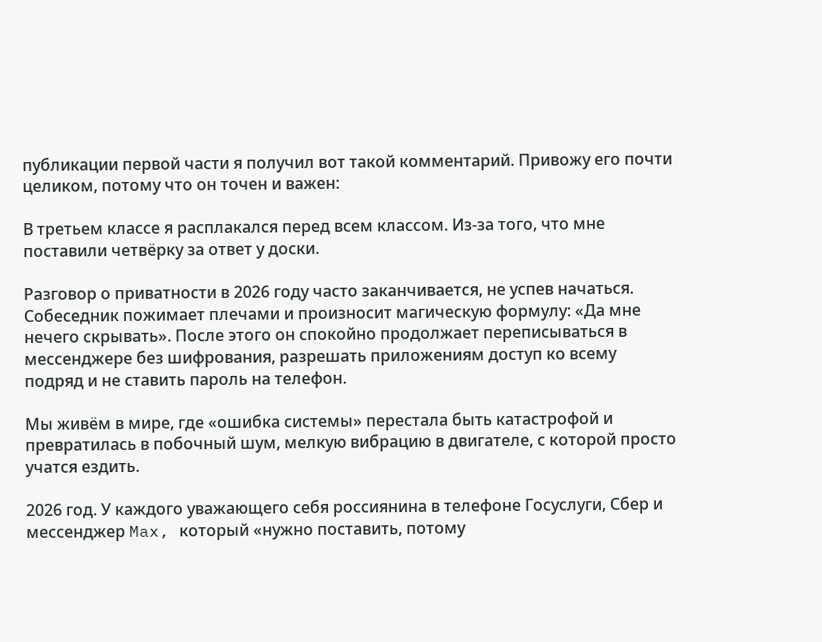публикации первой части я получил вот такой комментарий. Привожу его почти целиком, потому что он точен и важен:

В третьем классе я расплакался перед всем классом. Из-за того, что мне поставили четвёрку за ответ у доски.

Разговор о приватности в 2026 году часто заканчивается, не успев начаться. Собеседник пожимает плечами и произносит магическую формулу: «Да мне нечего скрывать». После этого он спокойно продолжает переписываться в мессенджере без шифрования, разрешать приложениям доступ ко всему подряд и не ставить пароль на телефон.

Мы живём в мире, где «ошибка системы» перестала быть катастрофой и превратилась в побочный шум, мелкую вибрацию в двигателе, с которой просто учатся ездить.

2026 год. У каждого уважающего себя россиянина в телефоне Госуслуги, Сбер и мессенджер Max, который «нужно поставить, потому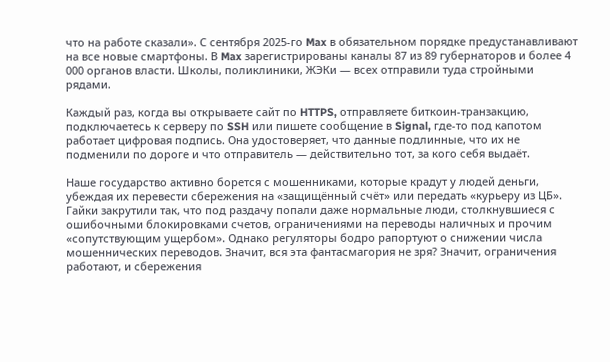что на работе сказали». С сентября 2025-го Max в обязательном порядке предустанавливают на все новые смартфоны. В Max зарегистрированы каналы 87 из 89 губернаторов и более 4 000 органов власти. Школы, поликлиники, ЖЭКи — всех отправили туда стройными рядами.

Каждый раз, когда вы открываете сайт по HTTPS, отправляете биткоин-транзакцию, подключаетесь к серверу по SSH или пишете сообщение в Signal, где-то под капотом работает цифровая подпись. Она удостоверяет, что данные подлинные, что их не подменили по дороге и что отправитель — действительно тот, за кого себя выдаёт.

Наше государство активно борется с мошенниками, которые крадут у людей деньги, убеждая их перевести сбережения на «защищённый счёт» или передать «курьеру из ЦБ». Гайки закрутили так, что под раздачу попали даже нормальные люди, столкнувшиеся с ошибочными блокировками счетов, ограничениями на переводы наличных и прочим «сопутствующим ущербом». Однако регуляторы бодро рапортуют о снижении числа мошеннических переводов. Значит, вся эта фантасмагория не зря? Значит, ограничения работают, и сбережения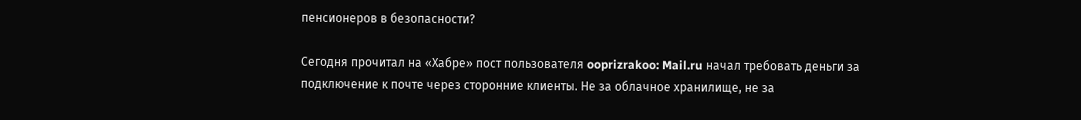пенсионеров в безопасности?

Сегодня прочитал на «Хабре» пост пользователя ooprizrakoo: Mail.ru начал требовать деньги за подключение к почте через сторонние клиенты. Не за облачное хранилище, не за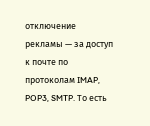отключение рекламы — за доступ к почте по протоколам IMAP, POP3, SMTP. То есть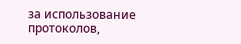за использование протоколов,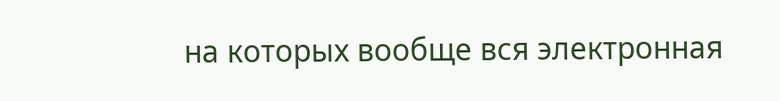на которых вообще вся электронная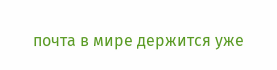почта в мире держится уже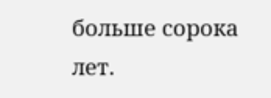больше сорока лет.